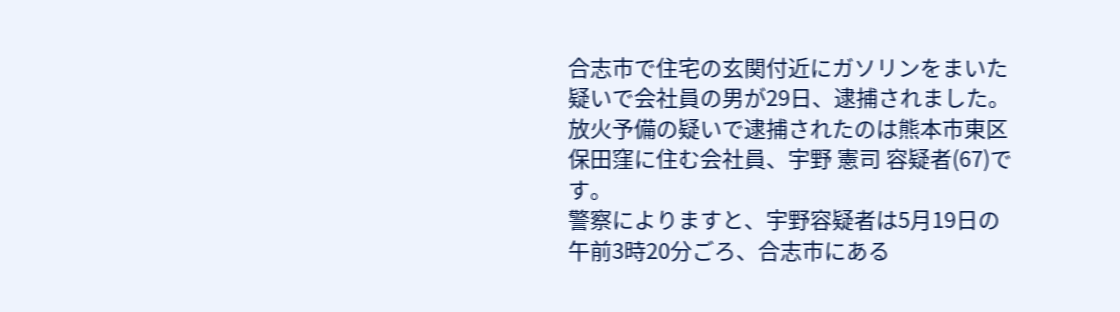合志市で住宅の玄関付近にガソリンをまいた疑いで会社員の男が29日、逮捕されました。
放火予備の疑いで逮捕されたのは熊本市東区保田窪に住む会社員、宇野 憲司 容疑者(67)です。
警察によりますと、宇野容疑者は5月19日の午前3時20分ごろ、合志市にある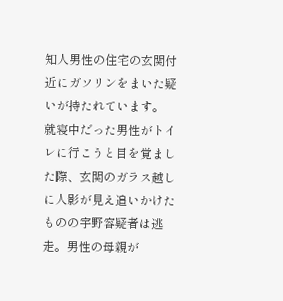知人男性の住宅の玄関付近にガソリンをまいた疑いが持たれています。
就寝中だった男性がトイレに行こうと目を覚ました際、玄関のガラス越しに人影が見え追いかけたものの宇野容疑者は逃走。男性の母親が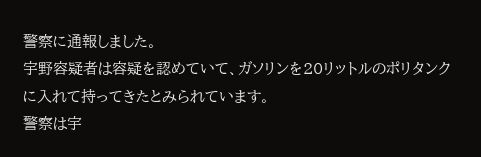警察に通報しました。
宇野容疑者は容疑を認めていて、ガソリンを20リットルのポリタンクに入れて持ってきたとみられています。
警察は宇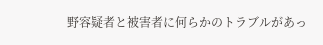野容疑者と被害者に何らかのトラブルがあっ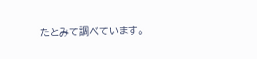たとみて調べています。